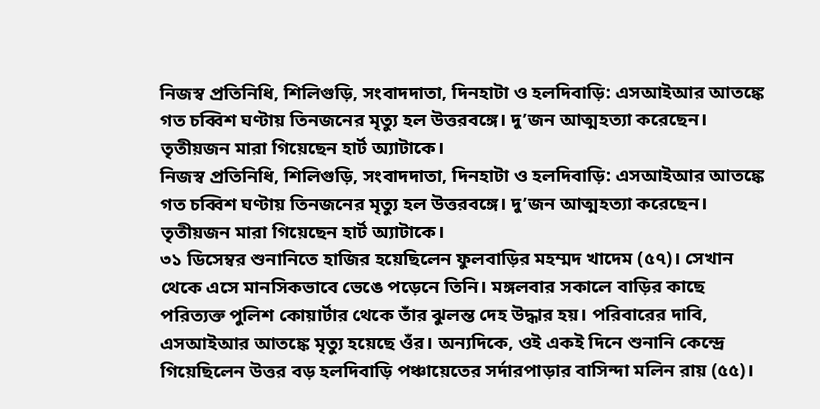নিজস্ব প্রতিনিধি, শিলিগুড়ি, সংবাদদাতা, দিনহাটা ও হলদিবাড়ি: এসআইআর আতঙ্কে গত চব্বিশ ঘণ্টায় তিনজনের মৃত্যু হল উত্তরবঙ্গে। দু’জন আত্মহত্যা করেছেন। তৃতীয়জন মারা গিয়েছেন হার্ট অ্যাটাকে।
নিজস্ব প্রতিনিধি, শিলিগুড়ি, সংবাদদাতা, দিনহাটা ও হলদিবাড়ি: এসআইআর আতঙ্কে গত চব্বিশ ঘণ্টায় তিনজনের মৃত্যু হল উত্তরবঙ্গে। দু’জন আত্মহত্যা করেছেন। তৃতীয়জন মারা গিয়েছেন হার্ট অ্যাটাকে।
৩১ ডিসেম্বর শুনানিতে হাজির হয়েছিলেন ফুলবাড়ির মহম্মদ খাদেম (৫৭)। সেখান থেকে এসে মানসিকভাবে ভেঙে পড়েনে তিনি। মঙ্গলবার সকালে বাড়ির কাছে পরিত্যক্ত পুলিশ কোয়ার্টার থেকে তাঁর ঝুলন্ত দেহ উদ্ধার হয়। পরিবারের দাবি, এসআইআর আতঙ্কে মৃত্যু হয়েছে ওঁর। অন্যদিকে, ওই একই দিনে শুনানি কেন্দ্রে গিয়েছিলেন উত্তর বড় হলদিবাড়ি পঞ্চায়েতের সর্দারপাড়ার বাসিন্দা মলিন রায় (৫৫)।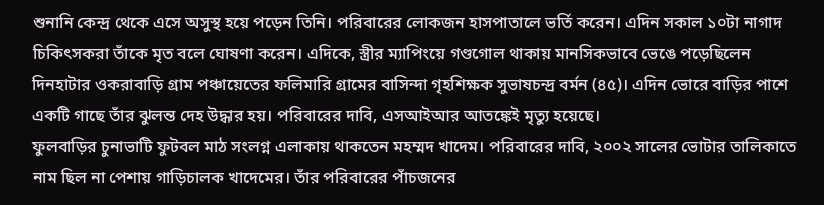শুনানি কেন্দ্র থেকে এসে অসুস্থ হয়ে পড়েন তিনি। পরিবারের লোকজন হাসপাতালে ভর্তি করেন। এদিন সকাল ১০টা নাগাদ চিকিৎসকরা তাঁকে মৃত বলে ঘোষণা করেন। এদিকে, স্ত্রীর ম্যাপিংয়ে গণ্ডগোল থাকায় মানসিকভাবে ভেঙে পড়েছিলেন দিনহাটার ওকরাবাড়ি গ্রাম পঞ্চায়েতের ফলিমারি গ্রামের বাসিন্দা গৃহশিক্ষক সুভাষচন্দ্র বর্মন (৪৫)। এদিন ভোরে বাড়ির পাশে একটি গাছে তাঁর ঝুলন্ত দেহ উদ্ধার হয়। পরিবারের দাবি, এসআইআর আতঙ্কেই মৃত্যু হয়েছে।
ফুলবাড়ির চুনাভাটি ফুটবল মাঠ সংলগ্ন এলাকায় থাকতেন মহম্মদ খাদেম। পরিবারের দাবি, ২০০২ সালের ভোটার তালিকাতে নাম ছিল না পেশায় গাড়িচালক খাদেমের। তাঁর পরিবারের পাঁচজনের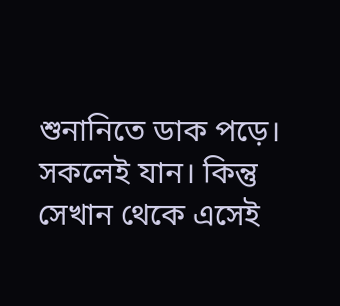শুনানিতে ডাক পড়ে। সকলেই যান। কিন্তু সেখান থেকে এসেই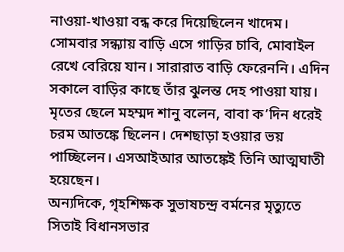নাওয়া-খাওয়া বন্ধ করে দিয়েছিলেন খাদেম। সোমবার সন্ধ্যায় বাড়ি এসে গাড়ির চাবি, মোবাইল রেখে বেরিয়ে যান। সারারাত বাড়ি ফেরেননি। এদিন সকালে বাড়ির কাছে তাঁর ঝুলন্ত দেহ পাওয়া যায়। মৃতের ছেলে মহম্মদ শানু বলেন, বাবা ক’দিন ধরেই চরম আতঙ্কে ছিলেন। দেশছাড়া হওয়ার ভয় পাচ্ছিলেন। এসআইআর আতঙ্কেই তিনি আত্মঘাতী হয়েছেন।
অন্যদিকে, গৃহশিক্ষক সুভাষচন্দ্র বর্মনের মৃত্যুতে সিতাই বিধানসভার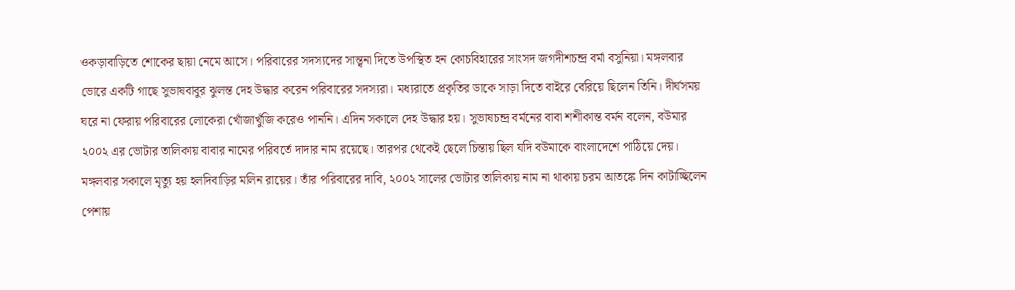ওকড়াবাড়িতে শোকের ছায়া নেমে আসে। পরিবারের সদস্যদের সান্ত্বনা দিতে উপস্থিত হন কোচবিহারের সাংসদ জগদীশচন্দ্র বর্মা বসুনিয়া। মঙ্গলবার ভোরে একটি গাছে সুভাষবাবুর ঝুলন্ত দেহ উদ্ধার করেন পরিবারের সদস্যরা। মধ্যরাতে প্রকৃতির ডাকে সাড়া দিতে বাইরে বেরিয়ে ছিলেন তিনি। দীর্ঘসময় ঘরে না ফেরায় পরিবারের লোকেরা খোঁজাখুঁজি করেও পাননি। এদিন সকালে দেহ উদ্ধার হয়। সুভাষচন্দ্র বর্মনের বাবা শশীকান্ত বর্মন বলেন, বউমার ২০০২ এর ভোটার তালিকায় বাবার নামের পরিবর্তে দাদার নাম রয়েছে। তারপর থেকেই ছেলে চিন্তায় ছিল যদি বউমাকে বাংলাদেশে পাঠিয়ে দেয়। মঙ্গলবার সকালে মৃত্যু হয় হলদিবাড়ির মলিন রায়ের। তাঁর পরিবারের দাবি, ২০০২ সালের ভোটার তালিকায় নাম না থাকায় চরম আতঙ্কে দিন কাটাচ্ছিলেন পেশায়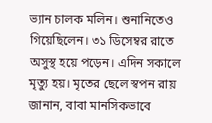ভ্যান চালক মলিন। শুনানিতেও গিয়েছিলেন। ৩১ ডিসেম্বর রাতে অসুস্থ হয়ে পড়েন। এদিন সকালে মৃত্যু হয়। মৃতের ছেলে স্বপন রায় জানান, বাবা মানসিকভাবে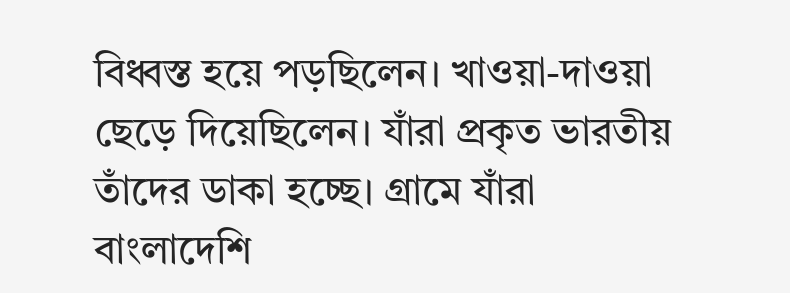বিধ্বস্ত হয়ে পড়ছিলেন। খাওয়া-দাওয়া ছেড়ে দিয়েছিলেন। যাঁরা প্রকৃত ভারতীয় তাঁদের ডাকা হচ্ছে। গ্রামে যাঁরা বাংলাদেশি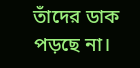তাঁদের ডাক পড়ছে না।